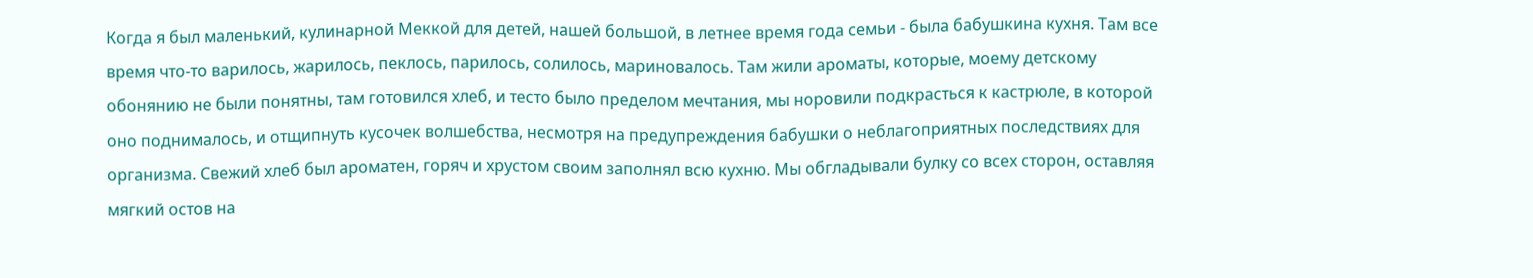Когда я был маленький, кулинарной Меккой для детей, нашей большой, в летнее время года семьи - была бабушкина кухня. Там все время что-то варилось, жарилось, пеклось, парилось, солилось, мариновалось. Там жили ароматы, которые, моему детскому обонянию не были понятны, там готовился хлеб, и тесто было пределом мечтания, мы норовили подкрасться к кастрюле, в которой оно поднималось, и отщипнуть кусочек волшебства, несмотря на предупреждения бабушки о неблагоприятных последствиях для организма. Свежий хлеб был ароматен, горяч и хрустом своим заполнял всю кухню. Мы обгладывали булку со всех сторон, оставляя мягкий остов на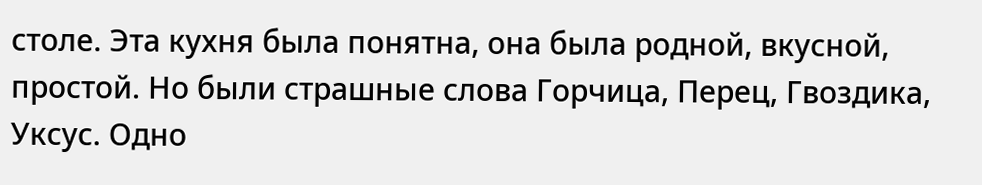столе. Эта кухня была понятна, она была родной, вкусной, простой. Но были страшные слова Горчица, Перец, Гвоздика, Уксус. Одно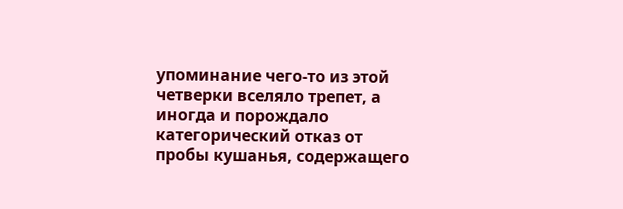упоминание чего-то из этой четверки вселяло трепет, а иногда и порождало категорический отказ от пробы кушанья, содержащего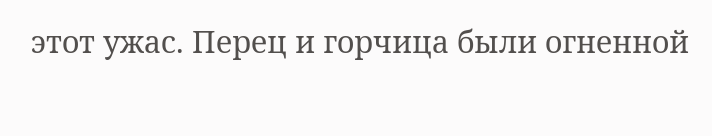этот ужас. Перец и горчица были огненной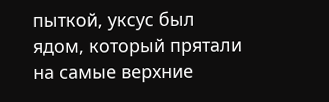пыткой, уксус был ядом, который прятали на самые верхние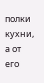полки кухни, а от его